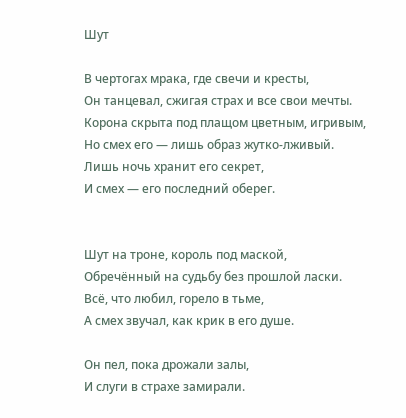Шут

В чертогах мрака, где свечи и кресты,
Он танцевал, сжигая страх и все свои мечты.
Корона скрыта под плащом цветным, игривым,
Но смех его — лишь образ жутко-лживый.
Лишь ночь хранит его секрет,
И смех — его последний оберег.


Шут на троне, король под маской,
Обречённый на судьбу без прошлой ласки.
Всё, что любил, горело в тьме,
А смех звучал, как крик в его душе.

Он пел, пока дрожали залы,
И слуги в страхе замирали.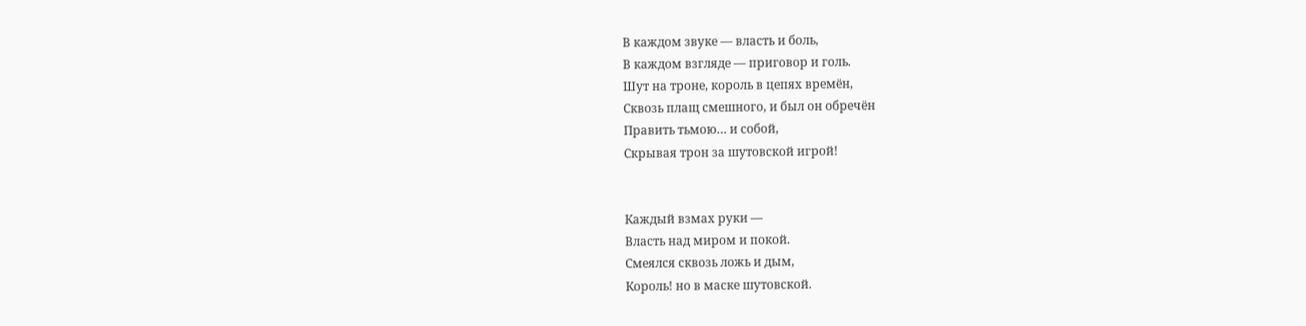В каждом звуке — власть и боль,
В каждом взгляде — приговор и голь.
Шут на троне, король в цепях времён,
Сквозь плащ смешного, и был он обречён
Править тьмою… и собой,
Скрывая трон за шутовской игрой!


Каждый взмах руки —
Власть над миром и покой.
Смеялся сквозь ложь и дым,
Король! но в маске шутовской.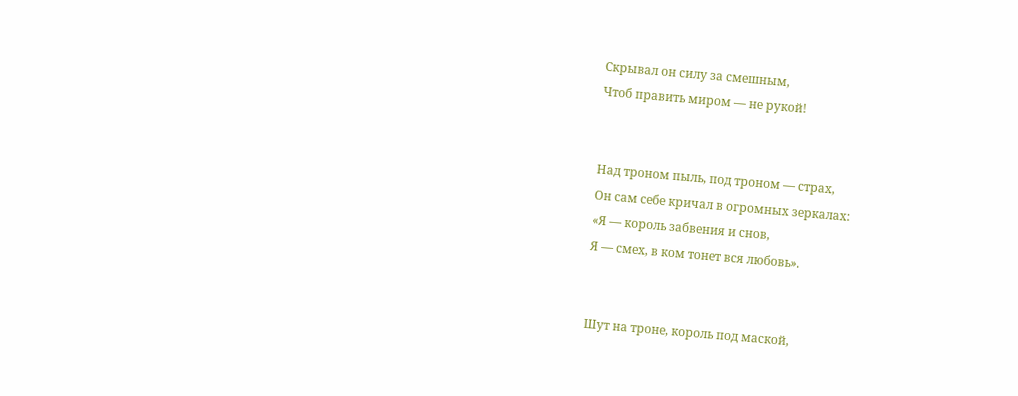Скрывал он силу за смешным,
Чтоб править миром — не рукой!


Над троном пыль, под троном — страх,
Он сам себе кричал в огромных зеркалах:
«Я — король забвения и снов,
Я — смех, в ком тонет вся любовь».


Шут на троне, король под маской,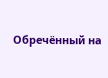Обречённый на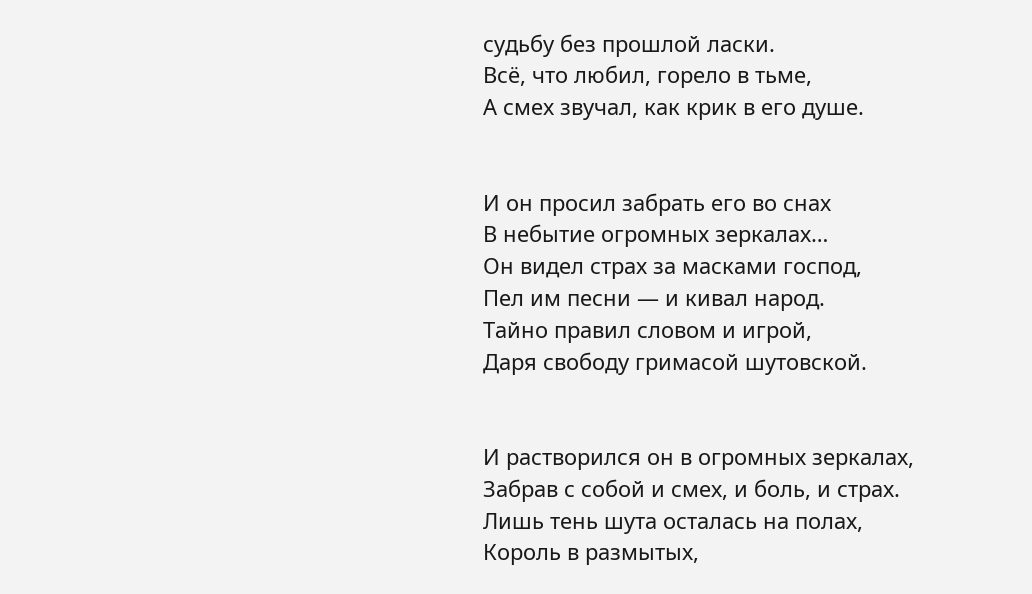судьбу без прошлой ласки.
Всё, что любил, горело в тьме,
А смех звучал, как крик в его душе.


И он просил забрать его во снах
В небытие огромных зеркалах…
Он видел страх за масками господ,
Пел им песни — и кивал народ.
Тайно правил словом и игрой,
Даря свободу гримасой шутовской.


И растворился он в огромных зеркалах,
Забрав с собой и смех, и боль, и страх.
Лишь тень шута осталась на полах,
Король в размытых,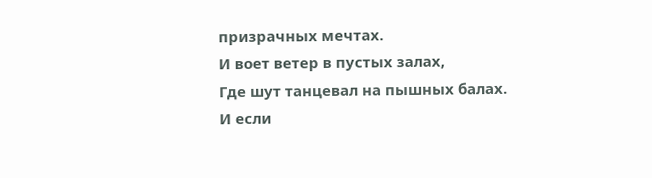призрачных мечтах.
И воет ветер в пустых залах,
Где шут танцевал на пышных балах.
И если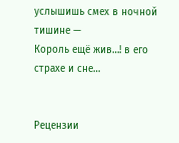услышишь смех в ночной тишине —
Король ещё жив…! в его страхе и сне…


Рецензии